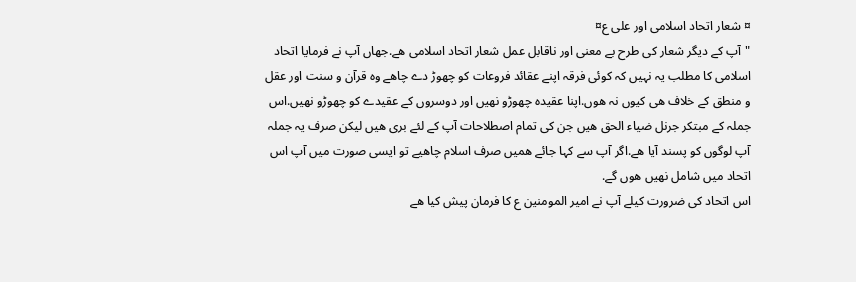¤ شعار اتحاد اسلامی اور علی ع¤
"آپ کے دیگر شعار کی طرح بے معنی اور ناقابل عمل شعار اتحاد اسلامی ھے.جھاں آپ نے فرمایا اتحاد اسلامی کا مطلب یہ نہیں کہ کوئی فرقہ اپنے عقائد فروعات کو چھوڑ دے چاھے وہ قرآن و سنت اور عقل و منطق کے خلاف ھی کیوں نہ ھوں.اپنا عقیدہ چھوڑو نھیں اور دوسروں کے عقیدے کو چھوڑو نھیں.اس جملہ کے مبتکر جرنل ضیاء الحق ھیں جن کی تمام اصطلاحات آپ کے لئے بری ھیں لیکن صرف یہ جملہ آپ لوگوں کو پسند آیا ھے.اگر آپ سے کہا جائے ھمیں صرف اسلام چاھیے تو ایسی صورت میں آپ اس اتحاد میں شامل نھیں ھوں گے.
اس اتحاد کی ضرورت کیلے آپ نے امیر المومنین ع کا فرمان پیش کیا ھے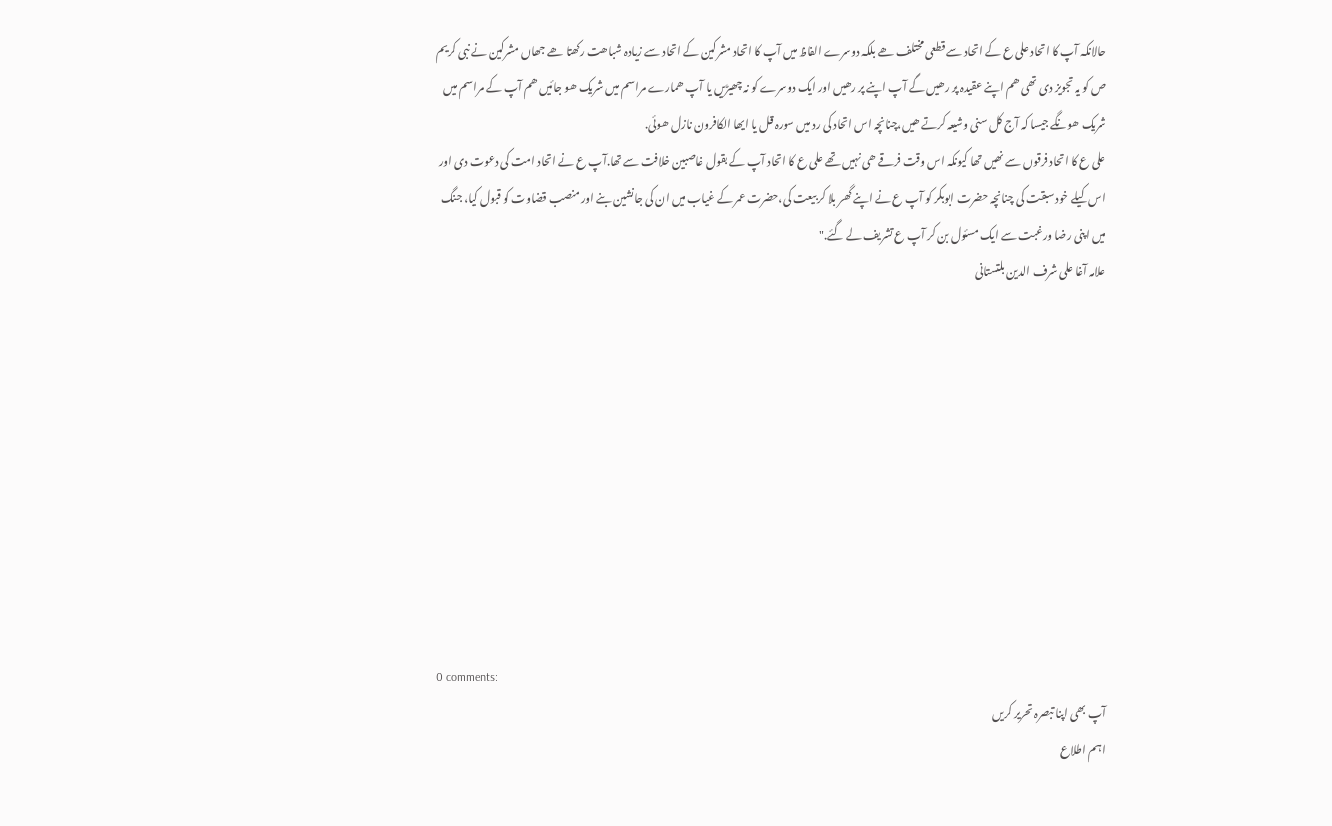حالانکہ آپ کا اتحاد علی ع کے اتحاد سے قطعی مختلف ھے بلکہ دوسرے الفاظ میں آپ کا اتحاد مشرکین کے اتحاد سے زیادہ شباھت رکھتا ھے جھاں مشرکین نے نبی کریم ص کو یہ تجویز دی تھی ھم اپنے عقیدہ پر رھیں گے آپ اپنے پر رھیں اور ایک دوسرے کو نہ چھیڑیں یا آپ ھمارے مراسم میں شریک ھو جائیں ھم آپ کے مراسم میں شریک ھونگے جیسا کہ آج کل سنی وشیعہ کرتے ھیں،چنانچہ اس اتحاد کی رد میں سورہ قل یا ایھا الکافرون نازل ھوئی.
علی ع کا اتحاد فرقوں سے نھیں تھا کیونکہ اس وقت فرقے ھی نہیں تھے علی ع کا اتحاد آپ کے بقول غاصبین خلافت سے تھا.آپ ع نے اتحاد امت کی دعوت دی اور اس کیلے خود سبقت کی چنانچہ حضرت ابوبکر کو آپ ع نے اپنے گھر بلا کر بیعت کی،حضرت عمر کے غیاب میں ان کی جانشین بنے اور منصب قضاوت کو قبول کیا، جنگ میں اپنی رضا ورغبت سے ایک مسئول بن کر آپ ع تشریف لے گئے."
علامہ آغا علی شرف الدین بلتستانی










0 comments:
آپ بھی اپنا تبصرہ تحریر کریں
اہم اطلاع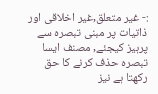:- غیر متعلق,غیر اخلاقی اور ذاتیات پر مبنی تبصرہ سے پرہیز کیجئے, مصنف ایسا تبصرہ حذف کرنے کا حق رکھتا ہے نیز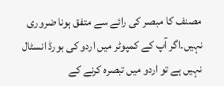مصنف کا مبصر کی رائے سے متفق ہونا ضروری نہیں۔اگر آپ کے کمپوٹر میں اردو کی بورڈ انسٹال نہیں ہے تو اردو میں تبصرہ کرنے کے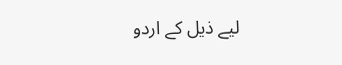لیے ذیل کے اردو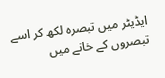ایڈیٹر میں تبصرہ لکھ کر اسے تبصروں کے خانے میں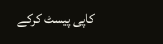کاپی پیسٹ کرکے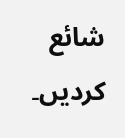شائع کردیں۔